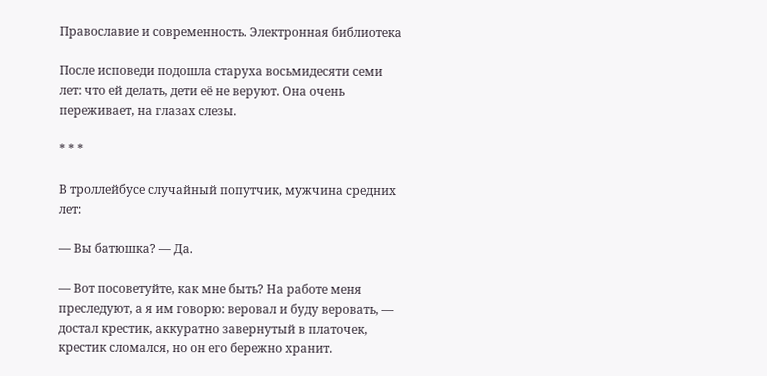Православие и современность. Электронная библиотека

После исповеди подошла старуха восьмидесяти семи лет: что ей делать, дети её не веруют. Она очень переживает, на глазах слезы.

* * *

В троллейбусе случайный попутчик, мужчина средних лет:

— Вы батюшка? — Да.

— Вот посоветуйте, как мне быть? На работе меня преследуют, а я им говорю: веровал и буду веровать, — достал крестик, аккуратно завернутый в платочек, крестик сломался, но он его бережно хранит.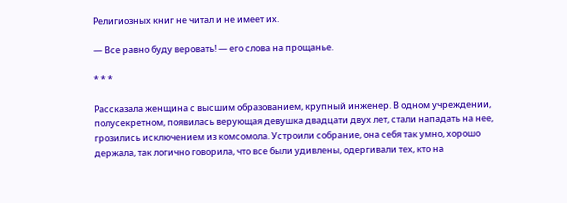Религиозных книг не читал и не имеет их.

— Все равно буду веровать! — его слова на прощанье.

* * *

Рассказала женщина с высшим образованием, крупный инженер. В одном учреждении, полусекретном, появилась верующая девушка двадцати двух лет, стали нападать на нее, грозились исключением из комсомола. Устроили собрание, она себя так умно, хорошо держала, так логично говорила, что все были удивлены, одергивали тех, кто на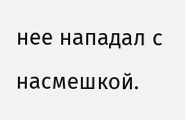нее нападал с насмешкой.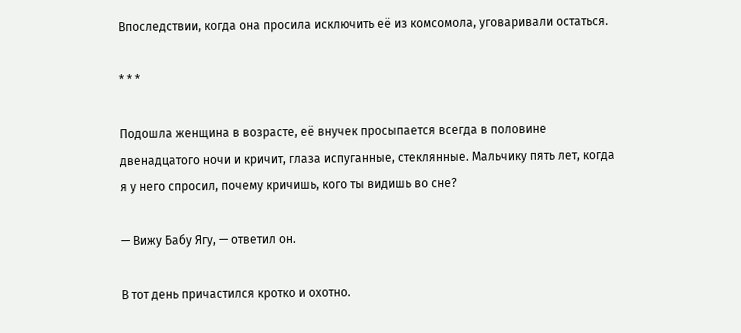Впоследствии, когда она просила исключить её из комсомола, уговаривали остаться.

* * *

Подошла женщина в возрасте, её внучек просыпается всегда в половине двенадцатого ночи и кричит, глаза испуганные, стеклянные. Мальчику пять лет, когда я у него спросил, почему кричишь, кого ты видишь во сне?

— Вижу Бабу Ягу, — ответил он.

В тот день причастился кротко и охотно.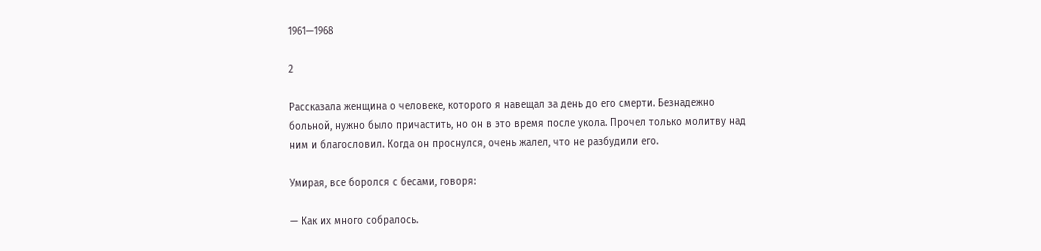1961—1968

2

Рассказала женщина о человеке, которого я навещал за день до его смерти. Безнадежно больной, нужно было причастить, но он в это время после укола. Прочел только молитву над ним и благословил. Когда он проснулся, очень жалел, что не разбудили его.

Умирая, все боролся с бесами, говоря:

— Как их много собралось.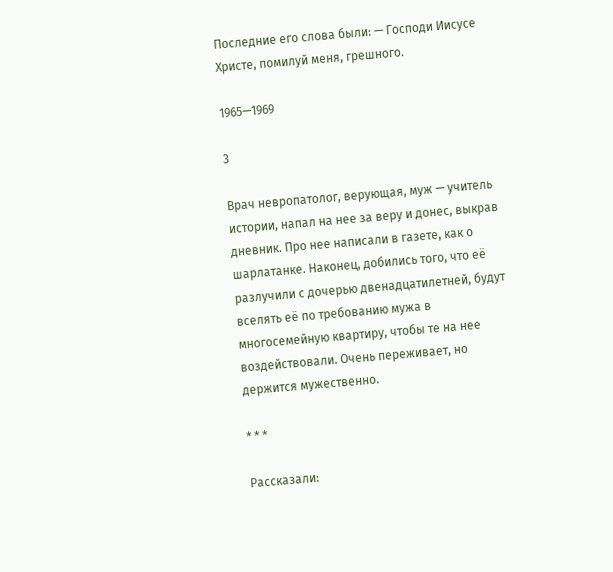Последние его слова были: — Господи Иисусе Христе, помилуй меня, грешного.

1965—1969

3

Врач невропатолог, верующая, муж — учитель истории, напал на нее за веру и донес, выкрав дневник. Про нее написали в газете, как о шарлатанке. Наконец, добились того, что её разлучили с дочерью двенадцатилетней, будут вселять её по требованию мужа в многосемейную квартиру, чтобы те на нее воздействовали. Очень переживает, но держится мужественно.

* * *

Рассказали: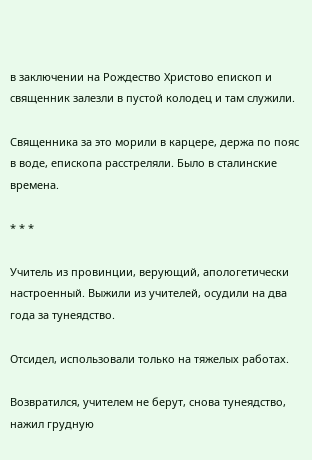в заключении на Рождество Христово епископ и священник залезли в пустой колодец и там служили.

Священника за это морили в карцере, держа по пояс в воде, епископа расстреляли. Было в сталинские времена.

* * *

Учитель из провинции, верующий, апологетически настроенный. Выжили из учителей, осудили на два года за тунеядство.

Отсидел, использовали только на тяжелых работах.

Возвратился, учителем не берут, снова тунеядство, нажил грудную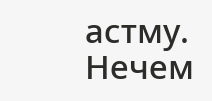астму. Нечем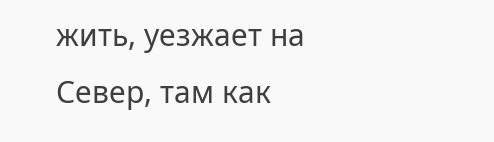жить, уезжает на Север, там как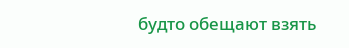будто обещают взять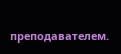преподавателем.